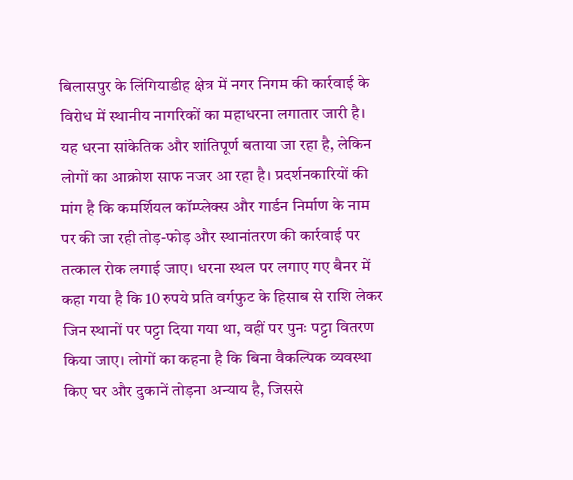बिलासपुर के लिंगियाडीह क्षेत्र में नगर निगम की कार्रवाई के विरोध में स्थानीय नागरिकों का महाधरना लगातार जारी है। यह धरना सांकेतिक और शांतिपूर्ण बताया जा रहा है, लेकिन लोगों का आक्रोश साफ नजर आ रहा है। प्रदर्शनकारियों की मांग है कि कमर्शियल कॉम्प्लेक्स और गार्डन निर्माण के नाम पर की जा रही तोड़-फोड़ और स्थानांतरण की कार्रवाई पर तत्काल रोक लगाई जाए। धरना स्थल पर लगाए गए बैनर में कहा गया है कि 10 रुपये प्रति वर्गफुट के हिसाब से राशि लेकर जिन स्थानों पर पट्टा दिया गया था, वहीं पर पुनः पट्टा वितरण किया जाए। लोगों का कहना है कि बिना वैकल्पिक व्यवस्था किए घर और दुकानें तोड़ना अन्याय है, जिससे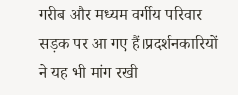गरीब और मध्यम वर्गीय परिवार सड़क पर आ गए हैं।प्रदर्शनकारियों ने यह भी मांग रखी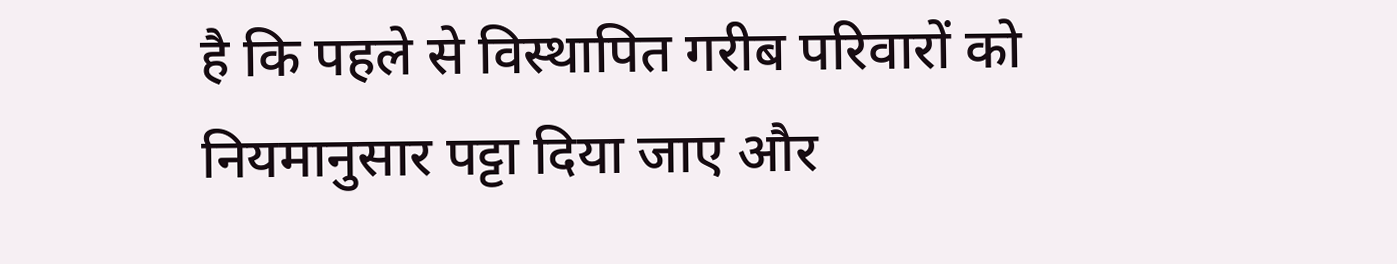है कि पहले से विस्थापित गरीब परिवारों को नियमानुसार पट्टा दिया जाए और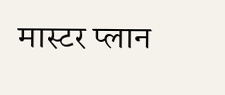मास्टर प्लान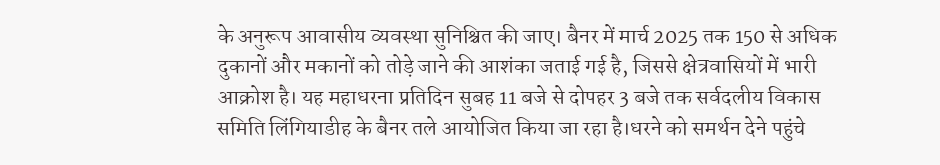के अनुरूप आवासीय व्यवस्था सुनिश्चित की जाए। बैनर में मार्च 2025 तक 150 से अधिक दुकानों और मकानों को तोड़े जाने की आशंका जताई गई है, जिससे क्षेत्रवासियों में भारी आक्रोश है। यह महाधरना प्रतिदिन सुबह 11 बजे से दोपहर 3 बजे तक सर्वदलीय विकास समिति लिंगियाडीह के बैनर तले आयोजित किया जा रहा है।धरने को समर्थन देने पहुंचे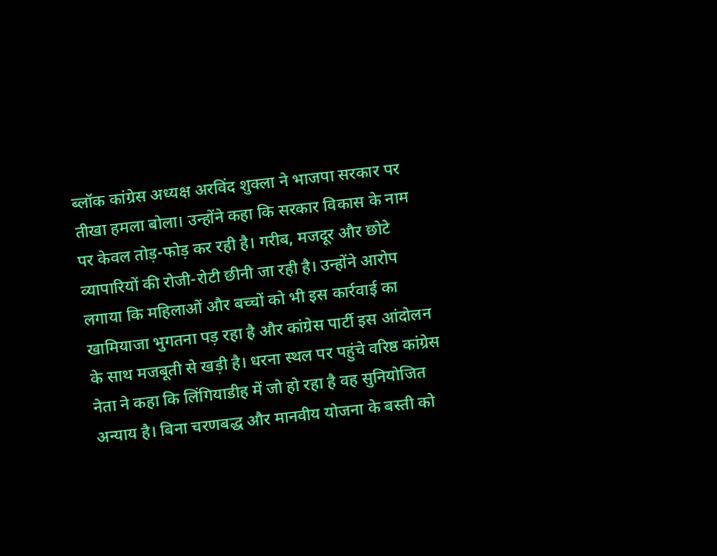ब्लॉक कांग्रेस अध्यक्ष अरविंद शुक्ला ने भाजपा सरकार पर तीखा हमला बोला। उन्होंने कहा कि सरकार विकास के नाम पर केवल तोड़-फोड़ कर रही है। गरीब, मजदूर और छोटे व्यापारियों की रोजी-रोटी छीनी जा रही है। उन्होंने आरोप लगाया कि महिलाओं और बच्चों को भी इस कार्रवाई का खामियाजा भुगतना पड़ रहा है और कांग्रेस पार्टी इस आंदोलन के साथ मजबूती से खड़ी है। धरना स्थल पर पहुंचे वरिष्ठ कांग्रेस नेता ने कहा कि लिंगियाडीह में जो हो रहा है वह सुनियोजित अन्याय है। बिना चरणबद्ध और मानवीय योजना के बस्ती को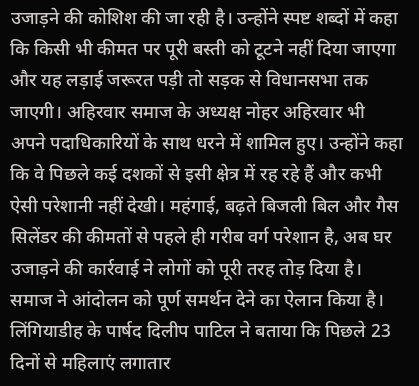उजाड़ने की कोशिश की जा रही है। उन्होंने स्पष्ट शब्दों में कहा कि किसी भी कीमत पर पूरी बस्ती को टूटने नहीं दिया जाएगा और यह लड़ाई जरूरत पड़ी तो सड़क से विधानसभा तक जाएगी। अहिरवार समाज के अध्यक्ष नोहर अहिरवार भी अपने पदाधिकारियों के साथ धरने में शामिल हुए। उन्होंने कहा कि वे पिछले कई दशकों से इसी क्षेत्र में रह रहे हैं और कभी ऐसी परेशानी नहीं देखी। महंगाई, बढ़ते बिजली बिल और गैस सिलेंडर की कीमतों से पहले ही गरीब वर्ग परेशान है, अब घर उजाड़ने की कार्रवाई ने लोगों को पूरी तरह तोड़ दिया है। समाज ने आंदोलन को पूर्ण समर्थन देने का ऐलान किया है। लिंगियाडीह के पार्षद दिलीप पाटिल ने बताया कि पिछले 23 दिनों से महिलाएं लगातार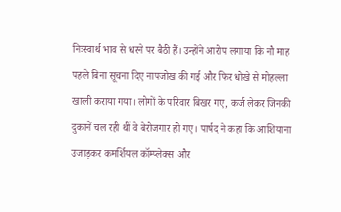निःस्वार्थ भाव से धरने पर बैठी हैं। उन्होंने आरोप लगाया कि नौ माह पहले बिना सूचना दिए नापजोख की गई और फिर धोखे से मोहल्ला खाली कराया गया। लोगों के परिवार बिखर गए, कर्ज लेकर जिनकी दुकानें चल रही थीं वे बेरोजगार हो गए। पार्षद ने कहा कि आशियाना उजाड़कर कमर्शियल कॉम्प्लेक्स और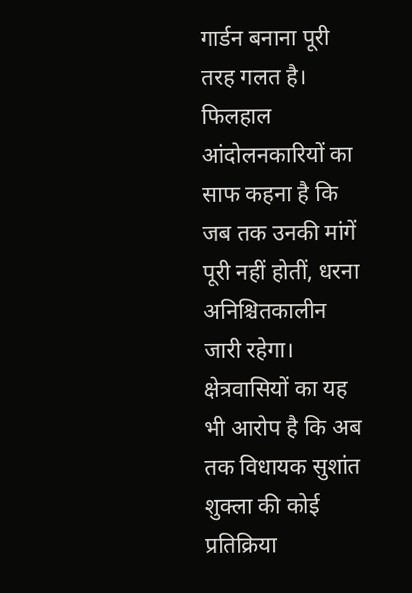गार्डन बनाना पूरी तरह गलत है। फिलहाल आंदोलनकारियों का साफ कहना है कि जब तक उनकी मांगें पूरी नहीं होतीं, धरना अनिश्चितकालीन जारी रहेगा। क्षेत्रवासियों का यह भी आरोप है कि अब तक विधायक सुशांत शुक्ला की कोई प्रतिक्रिया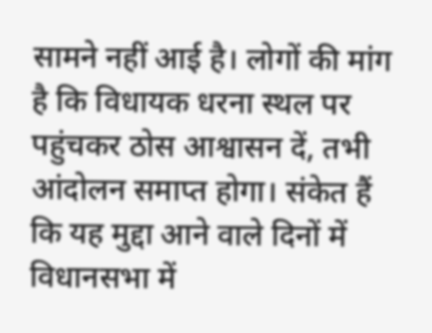सामने नहीं आई है। लोगों की मांग है कि विधायक धरना स्थल पर पहुंचकर ठोस आश्वासन दें, तभी आंदोलन समाप्त होगा। संकेत हैं कि यह मुद्दा आने वाले दिनों में विधानसभा में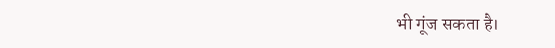भी गूंज सकता है।